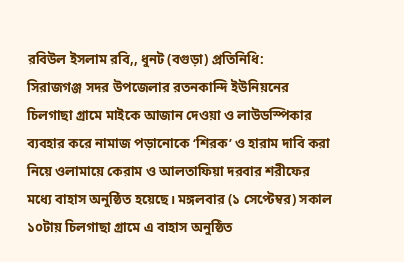রবিউল ইসলাম রবি,, ধুনট (বগুড়া) প্রতিনিধি:
সিরাজগঞ্জ সদর উপজেলার রতনকান্দি ইউনিয়নের চিলগাছা গ্রামে মাইকে আজান দেওয়া ও লাউডস্পিকার ব্যবহার করে নামাজ পড়ানোকে ‘শিরক’ ও হারাম দাবি করা নিয়ে ওলামায়ে কেরাম ও আলতাফিয়া দরবার শরীফের মধ্যে বাহাস অনুষ্ঠিত হয়েছে। মঙ্গলবার (১ সেপ্টেম্বর) সকাল ১০টায় চিলগাছা গ্রামে এ বাহাস অনুষ্ঠিত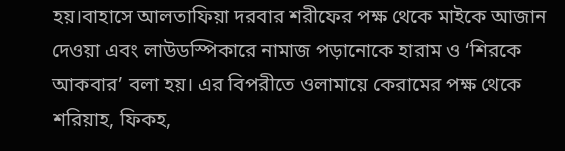হয়।বাহাসে আলতাফিয়া দরবার শরীফের পক্ষ থেকে মাইকে আজান দেওয়া এবং লাউডস্পিকারে নামাজ পড়ানোকে হারাম ও ‘শিরকে আকবার’ বলা হয়। এর বিপরীতে ওলামায়ে কেরামের পক্ষ থেকে শরিয়াহ, ফিকহ,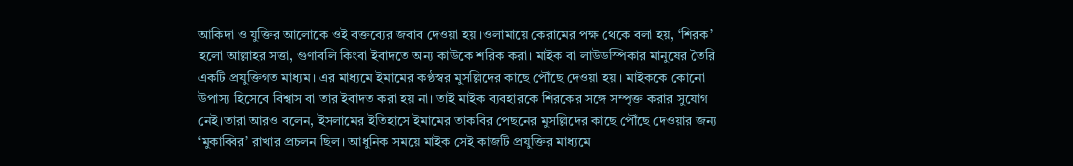আকিদা ও যুক্তির আলোকে ওই বক্তব্যের জবাব দেওয়া হয়।ওলামায়ে কেরামের পক্ষ থেকে বলা হয়, ‘শিরক’ হলো আল্লাহর সত্তা, গুণাবলি কিংবা ইবাদতে অন্য কাউকে শরিক করা। মাইক বা লাউডস্পিকার মানুষের তৈরি একটি প্রযুক্তিগত মাধ্যম। এর মাধ্যমে ইমামের কণ্ঠস্বর মুসল্লিদের কাছে পৌঁছে দেওয়া হয়। মাইককে কোনো উপাস্য হিসেবে বিশ্বাস বা তার ইবাদত করা হয় না। তাই মাইক ব্যবহারকে শিরকের সঙ্গে সম্পৃক্ত করার সুযোগ নেই।তারা আরও বলেন, ইসলামের ইতিহাসে ইমামের তাকবির পেছনের মুসল্লিদের কাছে পৌঁছে দেওয়ার জন্য ‘মুকাব্বির’ রাখার প্রচলন ছিল। আধুনিক সময়ে মাইক সেই কাজটি প্রযুক্তির মাধ্যমে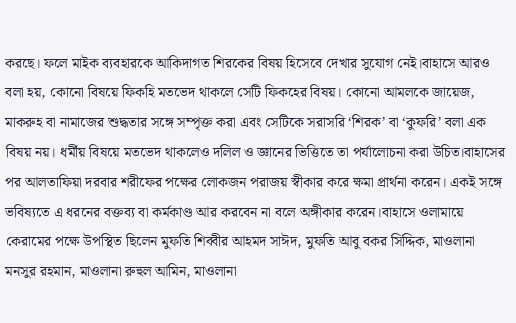করছে। ফলে মাইক ব্যবহারকে আকিদাগত শিরকের বিষয় হিসেবে দেখার সুযোগ নেই।বাহাসে আরও বলা হয়, কোনো বিষয়ে ফিকহি মতভেদ থাকলে সেটি ফিকহের বিষয়। কোনো আমলকে জায়েজ, মাকরুহ বা নামাজের শুদ্ধতার সঙ্গে সম্পৃক্ত করা এবং সেটিকে সরাসরি ‘শিরক’ বা ‘কুফরি’ বলা এক বিষয় নয়। ধর্মীয় বিষয়ে মতভেদ থাকলেও দলিল ও জ্ঞানের ভিত্তিতে তা পর্যালোচনা করা উচিত।বাহাসের পর আলতাফিয়া দরবার শরীফের পক্ষের লোকজন পরাজয় স্বীকার করে ক্ষমা প্রার্থনা করেন। একই সঙ্গে ভবিষ্যতে এ ধরনের বক্তব্য বা কর্মকাণ্ড আর করবেন না বলে অঙ্গীকার করেন।বাহাসে ওলামায়ে কেরামের পক্ষে উপস্থিত ছিলেন মুফতি শিব্বীর আহমদ সাঈদ, মুফতি আবু বকর সিদ্দিক, মাওলানা মনসুর রহমান, মাওলানা রুহুল আমিন, মাওলানা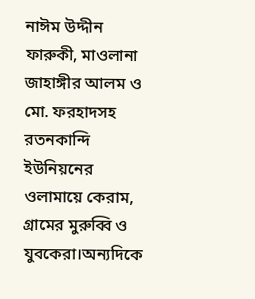নাঈম উদ্দীন ফারুকী, মাওলানা জাহাঙ্গীর আলম ও মো. ফরহাদসহ রতনকান্দি ইউনিয়নের ওলামায়ে কেরাম, গ্রামের মুরুব্বি ও যুবকেরা।অন্যদিকে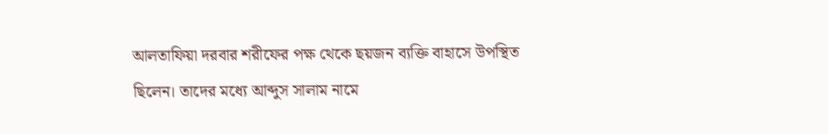আলতাফিয়া দরবার শরীফের পক্ষ থেকে ছয়জন ব্যক্তি বাহাসে উপস্থিত ছিলেন। তাদের মধ্যে আব্দুস সালাম নামে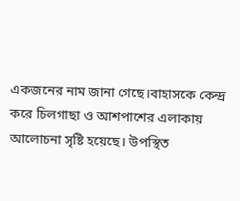একজনের নাম জানা গেছে।বাহাসকে কেন্দ্র করে চিলগাছা ও আশপাশের এলাকায় আলোচনা সৃষ্টি হয়েছে। উপস্থিত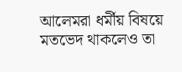আলেমরা ধর্মীয় বিষয়ে মতভেদ থাকলেও তা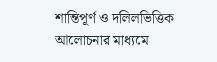শান্তিপূর্ণ ও দলিলভিত্তিক আলোচনার মাধ্যমে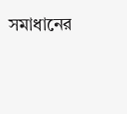সমাধানের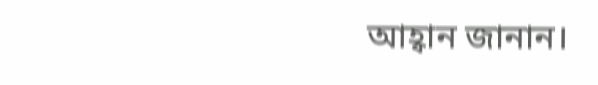আহ্বান জানান।